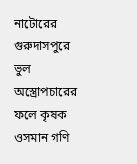নাটোরের গুরুদাসপুরে ভুল অস্ত্রোপচারের ফলে কৃষক ওসমান গণি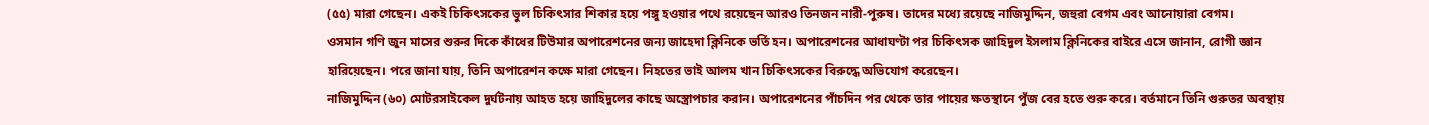(৫৫) মারা গেছেন। একই চিকিৎসকের ভুল চিকিৎসার শিকার হয়ে পঙ্গু হওয়ার পথে রয়েছেন আরও তিনজন নারী-পুরুষ। তাদের মধ্যে রয়েছে নাজিমুদ্দিন, জহুরা বেগম এবং আনোয়ারা বেগম।
ওসমান গণি জুন মাসের শুরুর দিকে কাঁধের টিউমার অপারেশনের জন্য জাহেদা ক্লিনিকে ভর্তি হন। অপারেশনের আধাঘণ্টা পর চিকিৎসক জাহিদুল ইসলাম ক্লিনিকের বাইরে এসে জানান, রোগী জ্ঞান হারিয়েছেন। পরে জানা যায়, তিনি অপারেশন কক্ষে মারা গেছেন। নিহতের ভাই আলম খান চিকিৎসকের বিরুদ্ধে অভিযোগ করেছেন।
নাজিমুদ্দিন (৬০) মোটরসাইকেল দুর্ঘটনায় আহত হয়ে জাহিদুলের কাছে অস্ত্রোপচার করান। অপারেশনের পাঁচদিন পর থেকে তার পায়ের ক্ষতস্থানে পুঁজ বের হতে শুরু করে। বর্তমানে তিনি গুরুতর অবস্থায়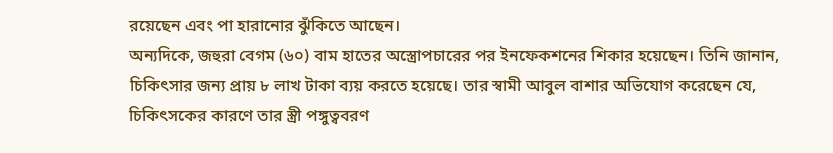রয়েছেন এবং পা হারানোর ঝুঁকিতে আছেন।
অন্যদিকে, জহুরা বেগম (৬০) বাম হাতের অস্ত্রোপচারের পর ইনফেকশনের শিকার হয়েছেন। তিনি জানান, চিকিৎসার জন্য প্রায় ৮ লাখ টাকা ব্যয় করতে হয়েছে। তার স্বামী আবুল বাশার অভিযোগ করেছেন যে, চিকিৎসকের কারণে তার স্ত্রী পঙ্গুত্ববরণ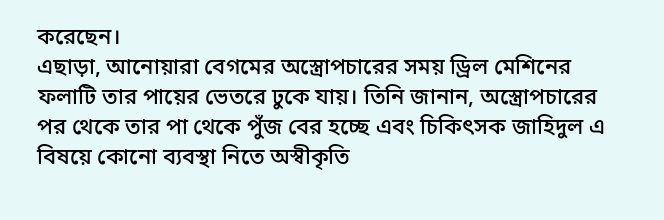করেছেন।
এছাড়া, আনোয়ারা বেগমের অস্ত্রোপচারের সময় ড্রিল মেশিনের ফলাটি তার পায়ের ভেতরে ঢুকে যায়। তিনি জানান, অস্ত্রোপচারের পর থেকে তার পা থেকে পুঁজ বের হচ্ছে এবং চিকিৎসক জাহিদুল এ বিষয়ে কোনো ব্যবস্থা নিতে অস্বীকৃতি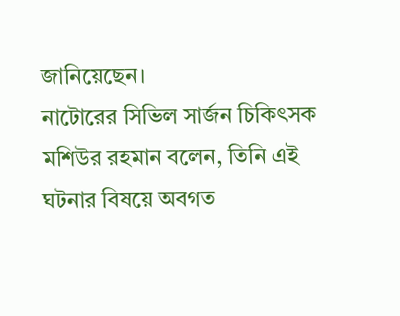জানিয়েছেন।
নাটোরের সিভিল সার্জন চিকিৎসক মশিউর রহমান বলেন, তিনি এই ঘটনার বিষয়ে অবগত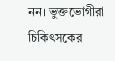নন। ভুক্তভোগীরা চিকিৎসকের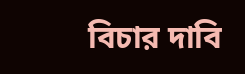বিচার দাবি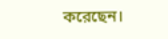করেছেন।